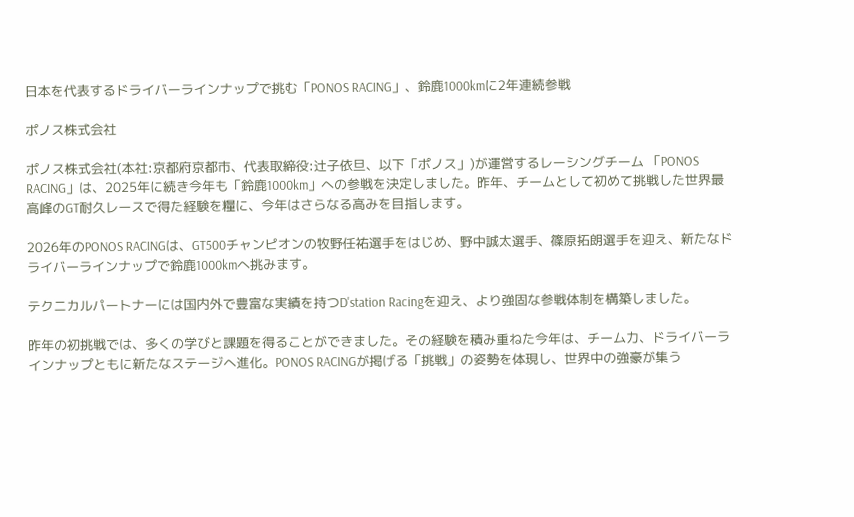日本を代表するドライバーラインナップで挑む「PONOS RACING」、鈴鹿1000kmに2年連続参戦

ポノス株式会社

ポノス株式会社(本社:京都府京都市、代表取締役:辻子依旦、以下「ポノス」)が運営するレーシングチーム 「PONOS RACING」は、2025年に続き今年も「鈴鹿1000km」への参戦を決定しました。昨年、チームとして初めて挑戦した世界最高峰のGT耐久レースで得た経験を糧に、今年はさらなる高みを目指します。

2026年のPONOS RACINGは、GT500チャンピオンの牧野任祐選手をはじめ、野中誠太選手、篠原拓朗選手を迎え、新たなドライバーラインナップで鈴鹿1000kmへ挑みます。

テクニカルパートナーには国内外で豊富な実績を持つD'station Racingを迎え、より強固な参戦体制を構築しました。

昨年の初挑戦では、多くの学びと課題を得ることができました。その経験を積み重ねた今年は、チーム力、ドライバーラインナップともに新たなステージへ進化。PONOS RACINGが掲げる「挑戦」の姿勢を体現し、世界中の強豪が集う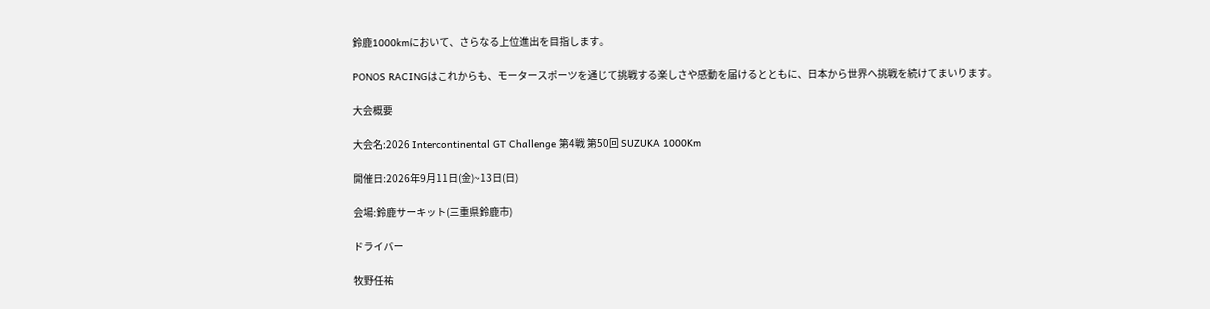鈴鹿1000kmにおいて、さらなる上位進出を目指します。

PONOS RACINGはこれからも、モータースポーツを通じて挑戦する楽しさや感動を届けるとともに、日本から世界へ挑戦を続けてまいります。

大会概要

大会名:2026 Intercontinental GT Challenge 第4戦 第50回 SUZUKA 1000Km

開催日:2026年9月11日(金)~13日(日)

会場:鈴鹿サーキット(三重県鈴鹿市)

ドライバー

牧野任祐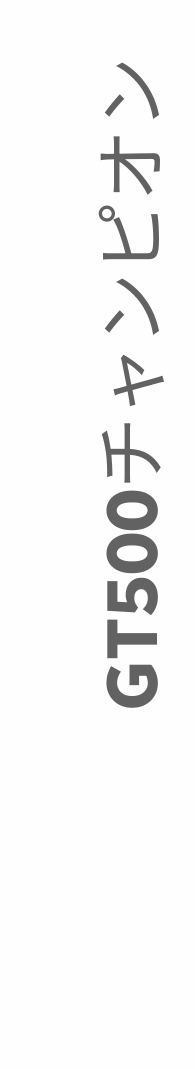GT500チャンピオン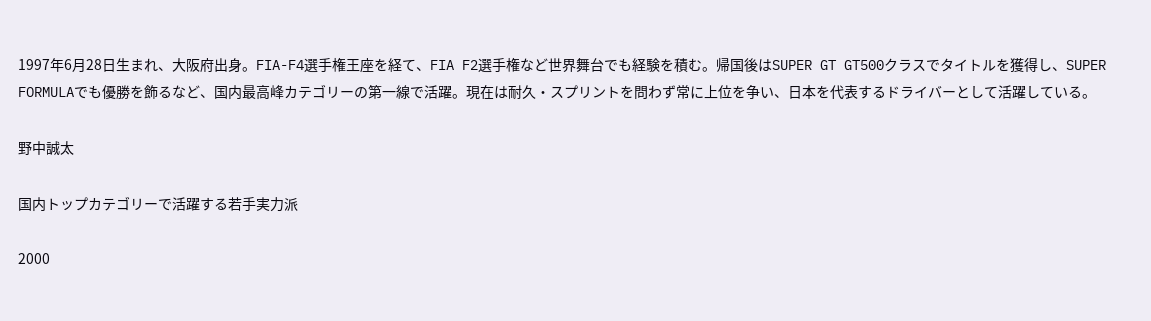1997年6月28日生まれ、大阪府出身。FIA-F4選手権王座を経て、FIA F2選手権など世界舞台でも経験を積む。帰国後はSUPER GT GT500クラスでタイトルを獲得し、SUPER FORMULAでも優勝を飾るなど、国内最高峰カテゴリーの第一線で活躍。現在は耐久・スプリントを問わず常に上位を争い、日本を代表するドライバーとして活躍している。

野中誠太

国内トップカテゴリーで活躍する若手実力派

2000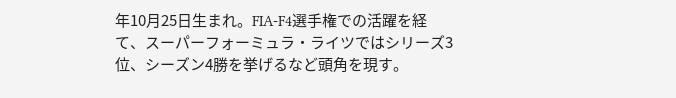年10月25日生まれ。FIA-F4選手権での活躍を経て、スーパーフォーミュラ・ライツではシリーズ3位、シーズン4勝を挙げるなど頭角を現す。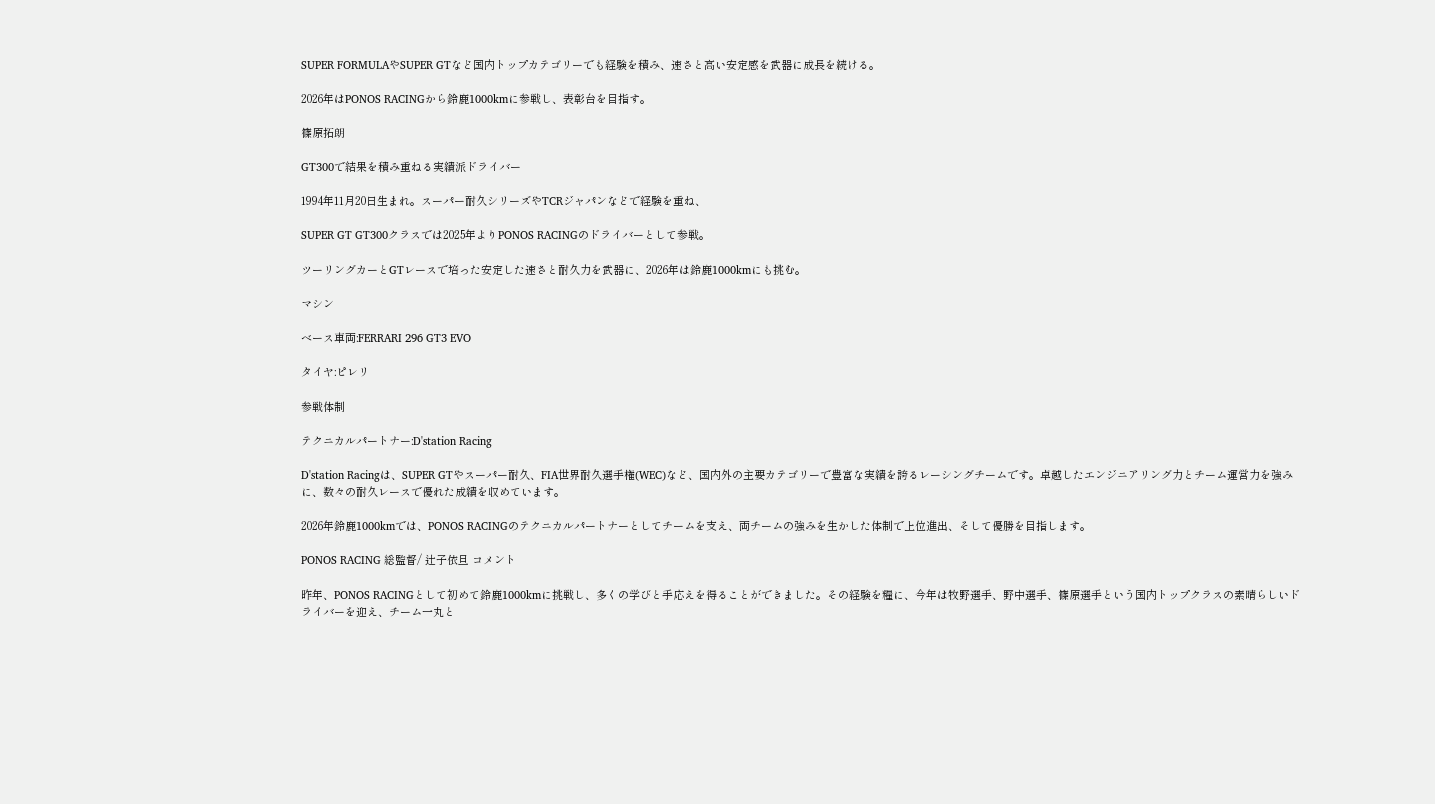SUPER FORMULAやSUPER GTなど国内トップカテゴリーでも経験を積み、速さと高い安定感を武器に成長を続ける。

2026年はPONOS RACINGから鈴鹿1000kmに参戦し、表彰台を目指す。

篠原拓朗

GT300で結果を積み重ねる実績派ドライバー

1994年11月20日生まれ。スーパー耐久シリーズやTCRジャパンなどで経験を重ね、

SUPER GT GT300クラスでは2025年よりPONOS RACINGのドライバーとして参戦。

ツーリングカーとGTレースで培った安定した速さと耐久力を武器に、2026年は鈴鹿1000kmにも挑む。

マシン

ベース車両:FERRARI 296 GT3 EVO

タイヤ:ピレリ

参戦体制

テクニカルパートナー:D'station Racing

D'station Racingは、SUPER GTやスーパー耐久、FIA世界耐久選手権(WEC)など、国内外の主要カテゴリーで豊富な実績を誇るレーシングチームです。卓越したエンジニアリング力とチーム運営力を強みに、数々の耐久レースで優れた成績を収めています。

2026年鈴鹿1000kmでは、PONOS RACINGのテクニカルパートナーとしてチームを支え、両チームの強みを生かした体制で上位進出、そして優勝を目指します。

PONOS RACING 総監督/ 辻子依旦 コメント

昨年、PONOS RACINGとして初めて鈴鹿1000kmに挑戦し、多くの学びと手応えを得ることができました。その経験を糧に、今年は牧野選手、野中選手、篠原選手という国内トップクラスの素晴らしいドライバーを迎え、チーム一丸と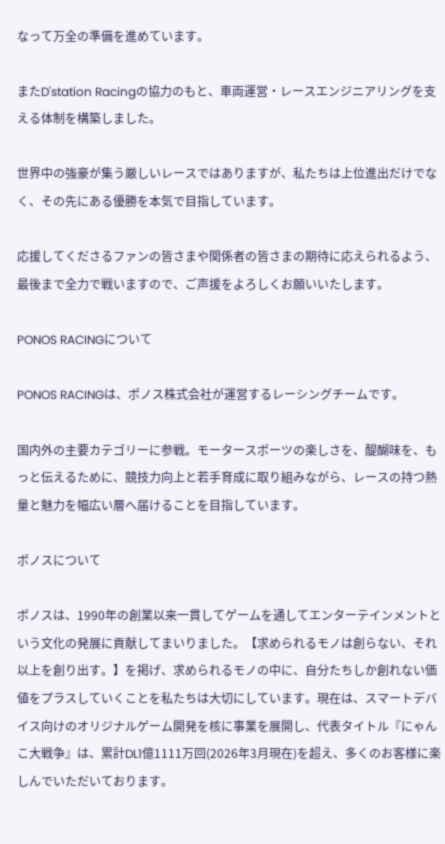なって万全の準備を進めています。

またD'station Racingの協力のもと、車両運営・レースエンジニアリングを支える体制を構築しました。

世界中の強豪が集う厳しいレースではありますが、私たちは上位進出だけでなく、その先にある優勝を本気で目指しています。

応援してくださるファンの皆さまや関係者の皆さまの期待に応えられるよう、最後まで全力で戦いますので、ご声援をよろしくお願いいたします。

PONOS RACINGについて

PONOS RACINGは、ポノス株式会社が運営するレーシングチームです。

国内外の主要カテゴリーに参戦。モータースポーツの楽しさを、醍醐味を、もっと伝えるために、競技力向上と若手育成に取り組みながら、レースの持つ熱量と魅力を幅広い層へ届けることを目指しています。

ポノスについて

ポノスは、1990年の創業以来一貫してゲームを通してエンターテインメントという文化の発展に貢献してまいりました。【求められるモノは創らない、それ以上を創り出す。】を掲げ、求められるモノの中に、自分たちしか創れない価値をプラスしていくことを私たちは大切にしています。現在は、スマートデバイス向けのオリジナルゲーム開発を核に事業を展開し、代表タイトル『にゃんこ大戦争』は、累計DL1億1111万回(2026年3月現在)を超え、多くのお客様に楽しんでいただいております。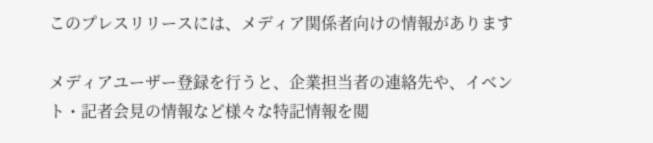このプレスリリースには、メディア関係者向けの情報があります

メディアユーザー登録を行うと、企業担当者の連絡先や、イベント・記者会見の情報など様々な特記情報を閲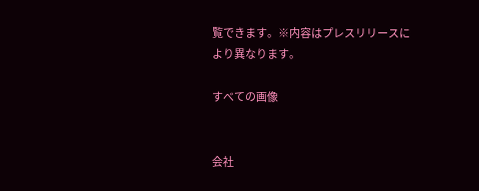覧できます。※内容はプレスリリースにより異なります。

すべての画像


会社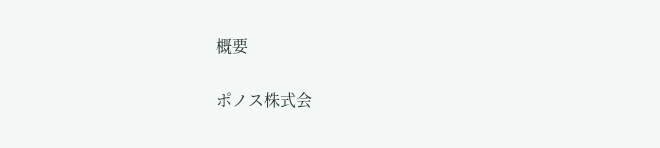概要

ポノス株式会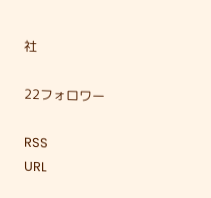社

22フォロワー

RSS
URL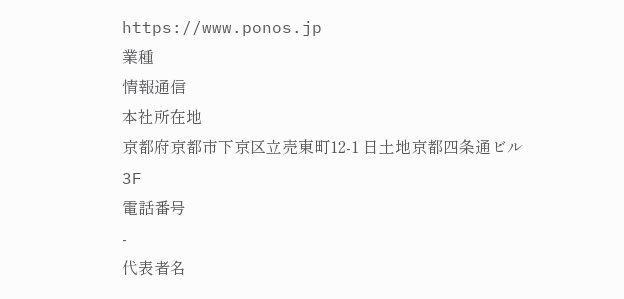https://www.ponos.jp
業種
情報通信
本社所在地
京都府京都市下京区立売東町12-1 日土地京都四条通ビル 3F
電話番号
-
代表者名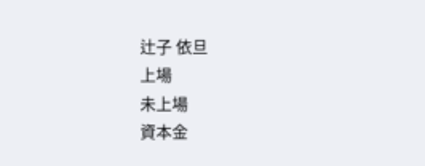辻子 依旦
上場
未上場
資本金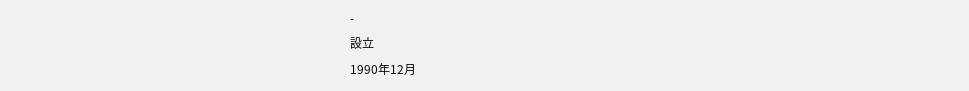-
設立
1990年12月